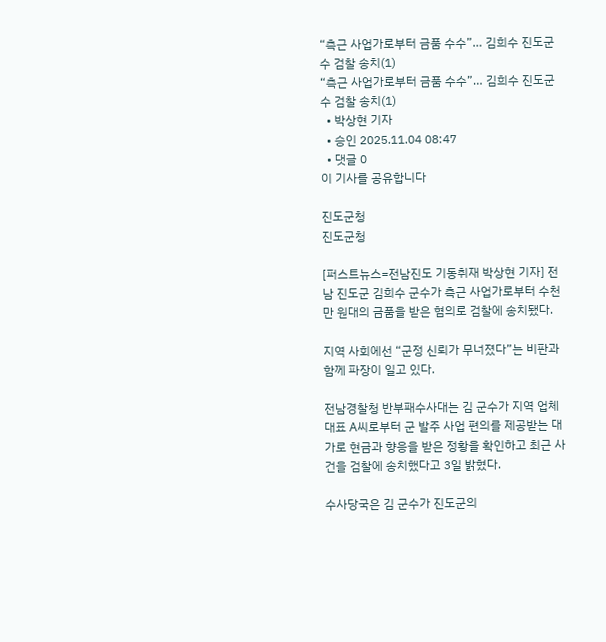“측근 사업가로부터 금품 수수”… 김희수 진도군수 검찰 송치(1)
“측근 사업가로부터 금품 수수”… 김희수 진도군수 검찰 송치(1)
  • 박상현 기자
  • 승인 2025.11.04 08:47
  • 댓글 0
이 기사를 공유합니다

진도군청
진도군청

[퍼스트뉴스=전남진도 기동취재 박상현 기자] 전남 진도군 김희수 군수가 측근 사업가로부터 수천만 원대의 금품을 받은 혐의로 검찰에 송치됐다.

지역 사회에선 “군정 신뢰가 무너졌다”는 비판과 함께 파장이 일고 있다.

전남경찰청 반부패수사대는 김 군수가 지역 업체 대표 A씨로부터 군 발주 사업 편의를 제공받는 대가로 현금과 향응을 받은 정황을 확인하고 최근 사건을 검찰에 송치했다고 3일 밝혔다.

수사당국은 김 군수가 진도군의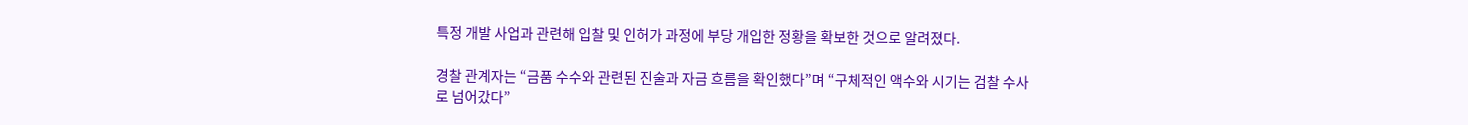특정 개발 사업과 관련해 입찰 및 인허가 과정에 부당 개입한 정황을 확보한 것으로 알려졌다.

경찰 관계자는 “금품 수수와 관련된 진술과 자금 흐름을 확인했다”며 “구체적인 액수와 시기는 검찰 수사로 넘어갔다”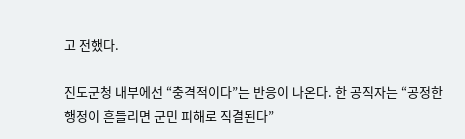고 전했다.

진도군청 내부에선 “충격적이다”는 반응이 나온다. 한 공직자는 “공정한 행정이 흔들리면 군민 피해로 직결된다”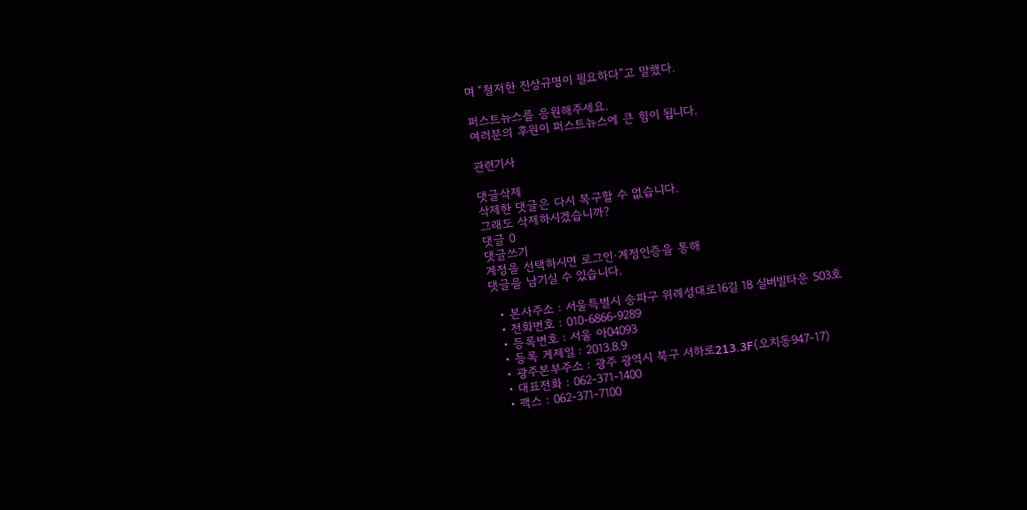며 “철저한 진상규명이 필요하다”고 말했다.

퍼스트뉴스를 응원해주세요.
여러분의 후원이 퍼스트뉴스에 큰 힘이 됩니다.

관련기사

댓글삭제
삭제한 댓글은 다시 복구할 수 없습니다.
그래도 삭제하시겠습니까?
댓글 0
댓글쓰기
계정을 선택하시면 로그인·계정인증을 통해
댓글을 남기실 수 있습니다.

  • 본사주소 : 서울특별시 송파구 위례성대로16길 18 실버빌타운 503호
  • 전화번호 : 010-6866-9289
  • 등록번호 : 서울 아04093
  • 등록 게제일 : 2013.8.9
  • 광주본부주소 : 광주 광역시 북구 서하로213.3F(오치동947-17)
  • 대표전화 : 062-371-1400
  • 팩스 : 062-371-7100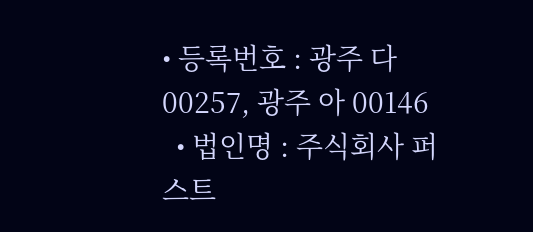• 등록번호 : 광주 다 00257, 광주 아 00146
  • 법인명 : 주식회사 퍼스트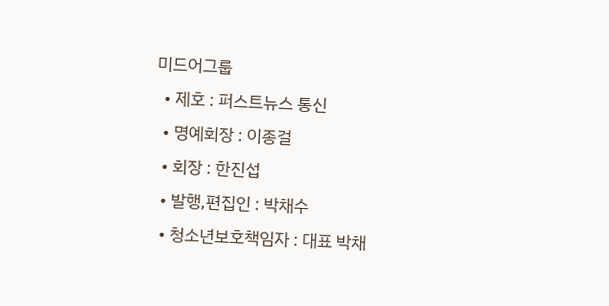미드어그룹
  • 제호 : 퍼스트뉴스 통신
  • 명예회장 : 이종걸
  • 회장 : 한진섭
  • 발행,편집인 : 박채수
  • 청소년보호책임자 : 대표 박채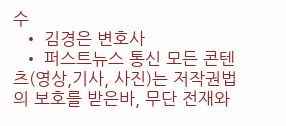수
  • 김경은 변호사
  • 퍼스트뉴스 통신 모든 콘텐츠(영상,기사, 사진)는 저작권법의 보호를 받은바, 무단 전재와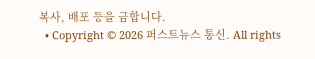복사, 배포 등을 금합니다.
  • Copyright © 2026 퍼스트뉴스 통신. All rights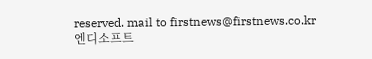reserved. mail to firstnews@firstnews.co.kr
엔디소프트